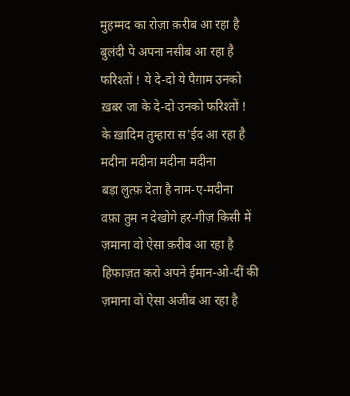मुहम्मद का रोज़ा क़रीब आ रहा है
बुलंदी पे अपना नसीब आ रहा है
फरिश्तों ! ये दे-दो ये पैग़ाम उनको
ख़बर जा के दे-दो उनको फरिश्तों !
के ख़ादिम तुम्हारा स'ईद आ रहा है
मदीना मदीना मदीना मदीना
बड़ा लुत्फ़ देता है नाम-ए-मदीना
वफ़ा तुम न देखोगे हर-गीज़ किसी में
ज़माना वो ऐसा क़रीब आ रहा है
हिफाज़त करो अपने ईमान-ओ-दीं की
ज़माना वो ऐसा अजीब आ रहा है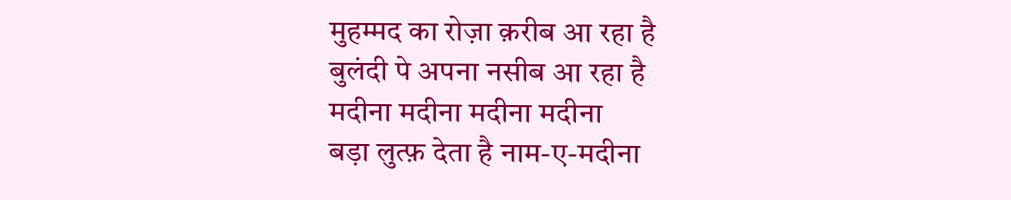मुहम्मद का रोज़ा क़रीब आ रहा है
बुलंदी पे अपना नसीब आ रहा है
मदीना मदीना मदीना मदीना
बड़ा लुत्फ़ देता है नाम-ए-मदीना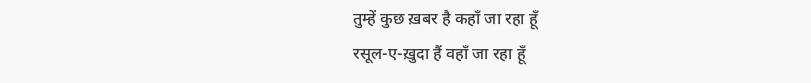तुम्हें कुछ ख़बर है कहाँ जा रहा हूँ
रसूल-ए-ख़ुदा हैं वहाँ जा रहा हूँ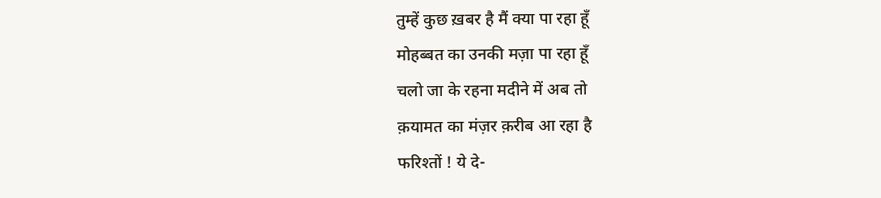तुम्हें कुछ ख़बर है मैं क्या पा रहा हूँ
मोहब्बत का उनकी मज़ा पा रहा हूँ
चलो जा के रहना मदीने में अब तो
क़यामत का मंज़र क़रीब आ रहा है
फरिश्तों ! ये दे-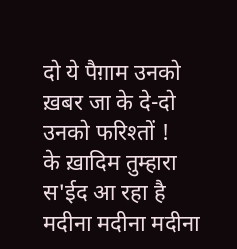दो ये पैग़ाम उनको
ख़बर जा के दे-दो उनको फरिश्तों !
के ख़ादिम तुम्हारा स'ईद आ रहा है
मदीना मदीना मदीना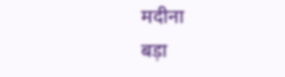मदीना
बड़ा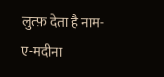लुत्फ़ देता है नाम-ए-मदीना